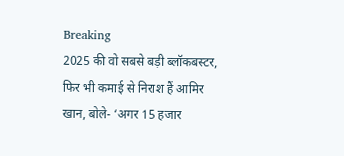Breaking
2025 की वो सबसे बड़ी ब्लॉकबस्टर, फिर भी कमाई से निराश हैं आमिर खान, बोले- ‘अगर 15 हजार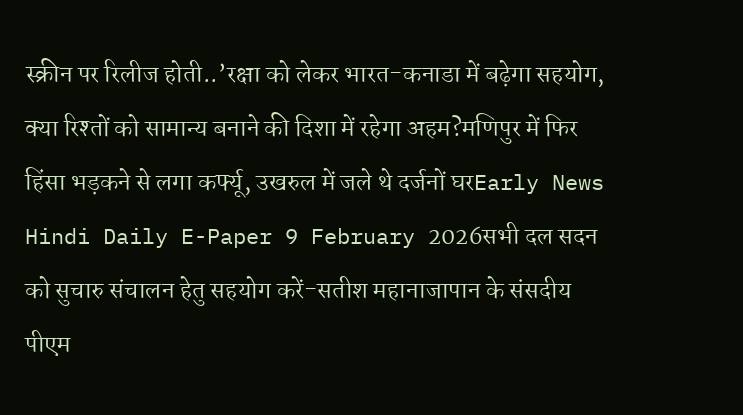स्क्रीन पर रिलीज होती..’रक्षा को लेकर भारत-कनाडा में बढ़ेगा सहयोग, क्या रिश्तों को सामान्य बनाने की दिशा में रहेगा अहम?मणिपुर में फिर हिंसा भड़कने से लगा कर्फ्यू, उखरुल में जले थे दर्जनों घरEarly News Hindi Daily E-Paper 9 February 2026सभी दल सदन को सुचारु संचालन हेतु सहयोग करें-सतीश महानाजापान के संसदीय पीएम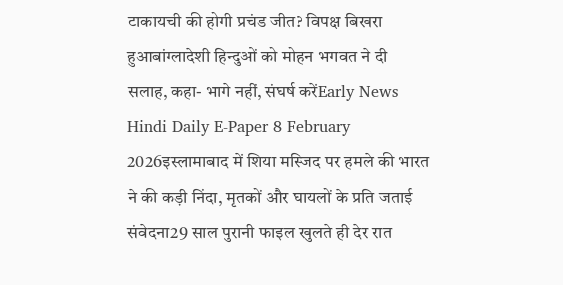टाकायची की होगी प्रचंड जीत? विपक्ष बिखरा हुआबांग्लादेशी हिन्दुओं को मोहन भगवत ने दी सलाह, कहा- भागे नहीं, संघर्ष करेंEarly News Hindi Daily E-Paper 8 February 2026इस्लामाबाद में शिया मस्जिद पर हमले की भारत ने की कड़ी निंदा, मृतकों और घायलों के प्रति जताई संवेदना29 साल पुरानी फाइल खुलते ही देर रात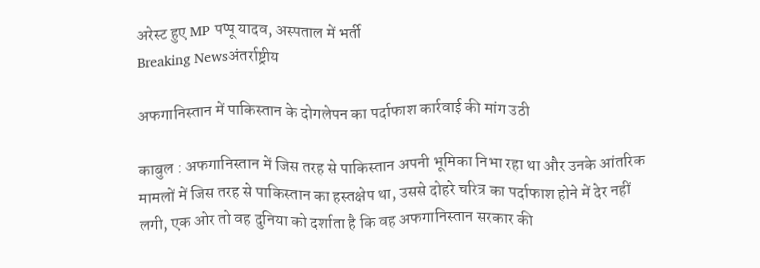अरेस्ट हुए MP पप्पू यादव, अस्पताल में भर्ती
Breaking Newsअंतर्राष्ट्रीय

अफगानिस्तान में पाकिस्तान के दोगलेपन का पर्दाफाश कार्रवाई की मांग उठी

काबुल : अफगानिस्तान में जिस तरह से पाकिस्तान अपनी भूमिका निभा रहा था और उनके आंतरिक मामलों में जिस तरह से पाकिस्तान का हस्तक्षेप था, उससे दोहरे चरित्र का पर्दाफाश होने में देर नहीं लगी, एक ओर तो वह दुनिया को दर्शाता है कि वह अफगानिस्तान सरकार की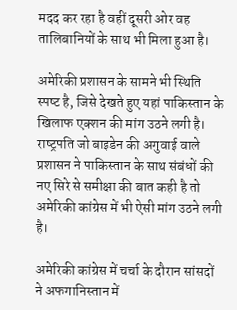मदद कर रहा है वहीं दूसरी ओर वह तालिबानियों के साथ भी मिला हुआ है।

अमेरिकी प्रशासन के सामने भी स्थिति स्‍पष्‍ट है, जिसे देखते हुए यहां पाकिस्‍तान के खिलाफ एक्‍शन की मांग उठने लगी है। राष्‍ट्रपति जो बाइडेन की अगुवाई वाले प्रशासन ने पाकिस्‍तान के साथ संबंधों की नए सिरे से समीक्षा की बात कही है तो अमेरिकी कांग्रेस में भी ऐसी मांग उठने लगी है।

अमेरिकी कांग्रेस में चर्चा के दौरान सांसदों ने अफगानिस्‍तान में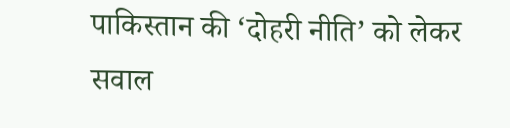पाकिस्‍तान की ‘दोहरी नीति’ को लेकर सवाल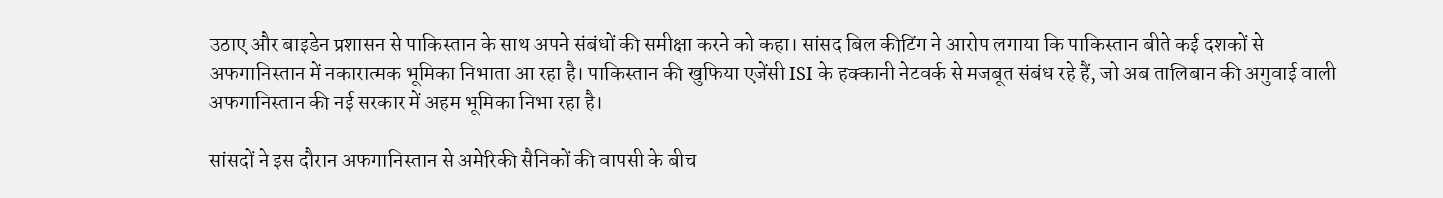उठाए और बाइडेन प्रशासन से पाकिस्‍तान के साथ अपने संबंधों की समीक्षा करने को कहा। सांसद बिल कीटिंग ने आरोप लगाया कि पाकिस्‍तान बीते कई दशकों से अफगानिस्तान में नकारात्‍मक भूमिका निभाता आ रहा है। पाकिस्‍तान की खुफिया एजेंसी ISI के हक्‍कानी नेटवर्क से मजबूत संबंध रहे हैं, जो अब तालिबान की अगुवाई वाली अफगानिस्‍तान की नई सरकार में अहम भूमिका निभा रहा है।

सांसदों ने इस दौरान अफगानिस्‍तान से अमेरिकी सैनिकों की वापसी के बीच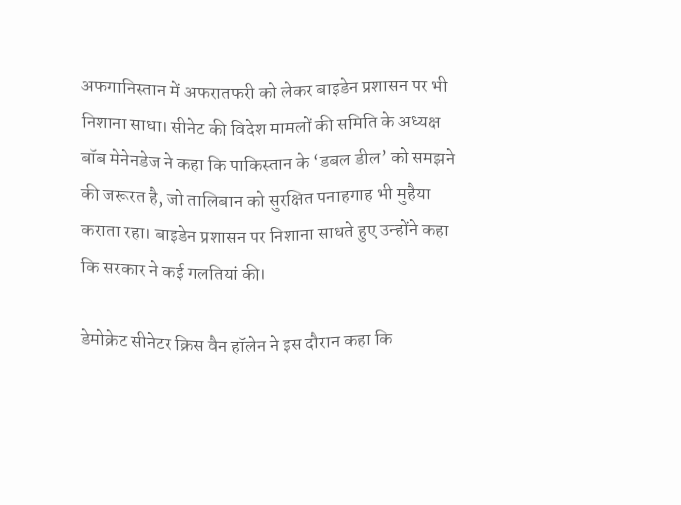अफगानिस्‍तान में अफरातफरी को लेकर बाइडेन प्रशासन पर भी निशाना साधा। सीनेट की विदेश मामलों की समिति के अध्‍यक्ष बॉब मेनेनडेज ने कहा कि पाकिस्‍तान के ‘डबल डील’ को समझने की जरूरत है, जो तालिबान को सुरक्षित पनाहगाह भी मुहैया कराता रहा। बाइडेन प्रशासन पर निशाना साधते हुए उन्‍होंने कहा कि सरकार ने कई गलतियां की।

डेमोक्रेट सीनेटर क्रिस वैन हॉलेन ने इस दौरान कहा कि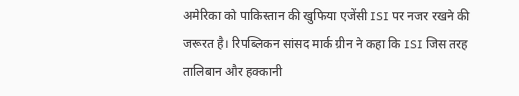अमेरिका को पाकिस्‍तान की खुफिया एजेंसी ISI पर नजर रखने की जरूरत है। रिपब्लिकन सांसद मार्क ग्रीन ने कहा कि ISI जिस तरह तालिबान और हक्कानी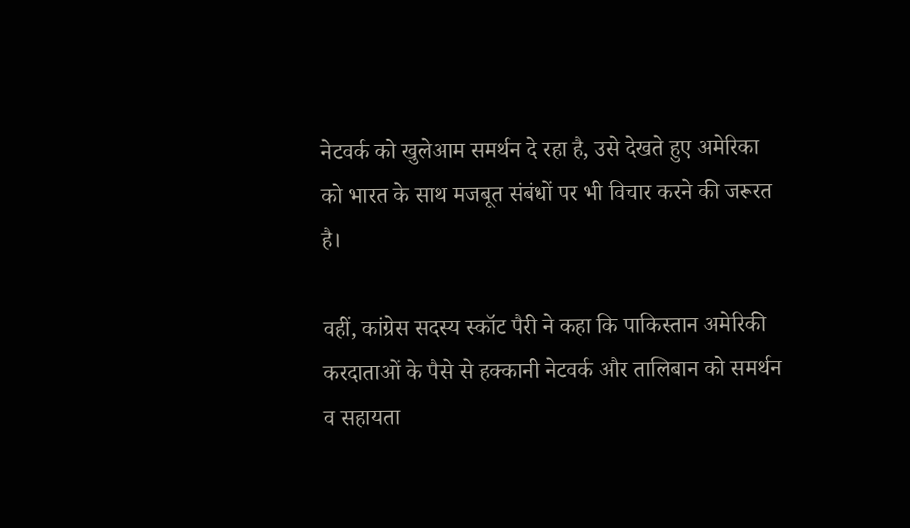नेटवर्क को खुलेआम समर्थन दे रहा है, उसे देखते हुए अमेरिका को भारत के साथ मजबूत संबंधों पर भी विचार करने की जरूरत है।

वहीं, कांग्रेस सदस्य स्कॉट पैरी ने कहा कि पाकिस्तान अमेरिकी करदाताओं के पैसे से हक्कानी नेटवर्क और तालिबान को समर्थन व सहायता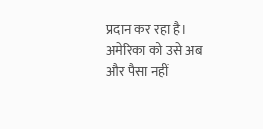प्रदान कर रहा है। अमेरिका को उसे अब और पैसा नहीं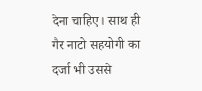देना चाहिए। साथ ही गैर नाटो सहयोगी का दर्जा भी उससे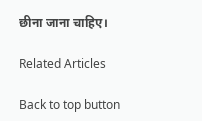छीना जाना चाहिए।

Related Articles

Back to top button